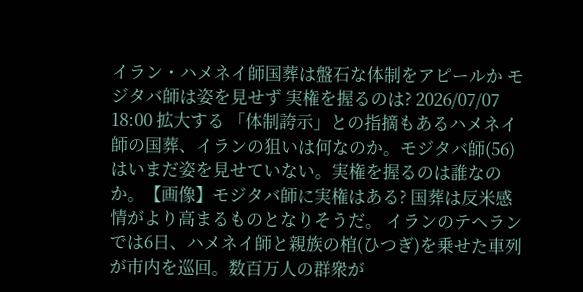イラン・ハメネイ師国葬は盤石な体制をアピールか モジタバ師は姿を見せず 実権を握るのは? 2026/07/07 18:00 拡大する 「体制誇示」との指摘もあるハメネイ師の国葬、イランの狙いは何なのか。モジタバ師(56)はいまだ姿を見せていない。実権を握るのは誰なのか。【画像】モジタバ師に実権はある? 国葬は反米感情がより高まるものとなりそうだ。 イランのテヘランでは6日、ハメネイ師と親族の棺(ひつぎ)を乗せた車列が市内を巡回。数百万人の群衆が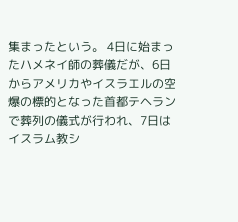集まったという。 4日に始まったハメネイ師の葬儀だが、6日からアメリカやイスラエルの空爆の標的となった首都テヘランで葬列の儀式が行われ、7日はイスラム教シ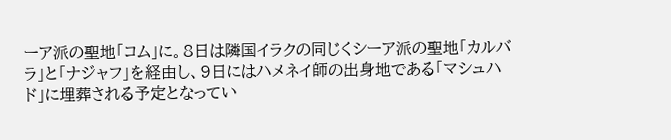ーア派の聖地「コム」に。8日は隣国イラクの同じくシーア派の聖地「カルバラ」と「ナジャフ」を経由し、9日にはハメネイ師の出身地である「マシュハド」に埋葬される予定となってい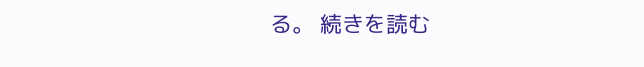る。 続きを読む